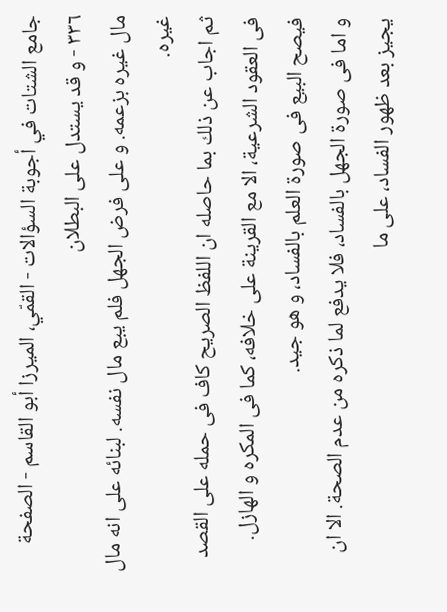جامع الشتات في أجوبة السؤالات - القمّي، الميرزا أبو القاسم - الصفحة ٣٣٦ - و قد يستدل على البطلان
مال غيره بزعمه. و على فرض الجهل فلم يبع مال نفسه. لبنائه على انه مال غيره.
ثم اجاب عن ذلك بما حاصله ان اللفظ الصريح كاف فى حمله على القصد فى العقود الشرعية، الا مع القرينة على خلافه، كما فى المكره و الهازل. فيصح البيع فى صورة العلم بالفساد، و هو جيد.
و اما فى صورة الجهل بالفساد، فلا يدفع لما ذكره من عدم الصحة. الا ان يجيز بعد ظهور الفساد، على ما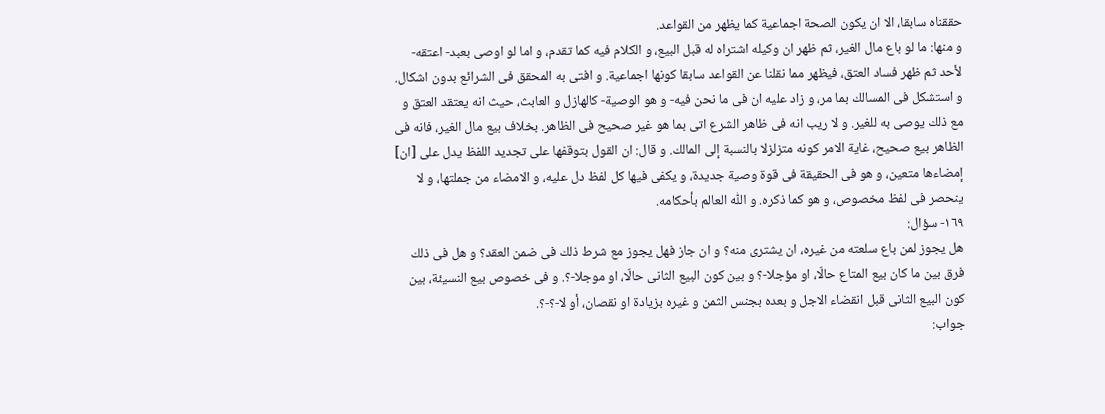حققناه سابقا، الا ان يكون الصحة اجماعية كما يظهر من القواعد.
و منها: ما لو باع مال الغير، ثم ظهر ان وكيله اشتراه له قبل البيع، و الكلام فيه كما تقدم، و اما لو اوصى بعبد- اعتقه- لأحد ثم ظهر فساد العتق، فيظهر مما نقلنا عن القواعد سابقا كونها اجماعية. و افتى به المحقق فى الشرائع بدون اشكال. و استشكل فى المسالك بما مر، و زاد عليه ان فى ما نحن فيه- و هو الوصية- كالهازل و العابث، حيث انه يعتقد العتق و مع ذلك يوصى به للغير. و لا ريب انه فى ظاهر الشرع اتى بما هو غير صحيح فى الظاهر. بخلاف بيع مال الغير، فانه فى الظاهر بيع صحيح، غاية الامر كونه متزلزلا بالنسبة إلى المالك. و قال: ان القول بتوقفها على تجديد اللفظ يدل على [ان] إمضاءها متعين، و هو فى الحقيقة فى قوة وصية جديدة، و يكفى فيها كل لفظ دل عليه، و الامضاء من جملتها، و لا ينحصر فى لفظ مخصوص، و هو كما ذكره. و اللّٰه العالم بأحكامه.
١٦٩- سؤال:
هل يجوز لمن باع سلعته من غيره، ان يشترى منه؟ و ان جاز فهل يجوز مع شرط ذلك فى ضمن العقد؟ و هل فى ذلك فرق بين ما كان بيع المتاع حالّا، او مؤجلا-؟ و بين كون البيع الثانى حالّا، او موجلا-؟. و فى خصوص بيع النسيئة، بين كون البيع الثانى قبل انقضاء الاجل و بعده بجنس الثمن و غيره بزيادة او نقصان، أو لا-؟-؟.
جواب: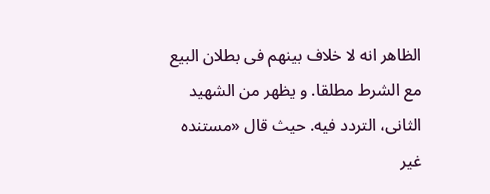الظاهر انه لا خلاف بينهم فى بطلان البيع مع الشرط مطلقا. و يظهر من الشهيد الثانى، التردد فيه. حيث قال «مستنده غير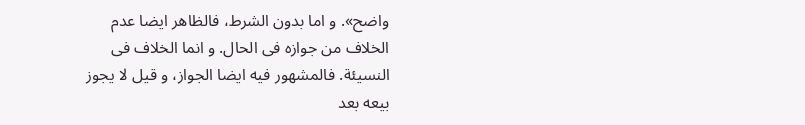واضح». و اما بدون الشرط، فالظاهر ايضا عدم الخلاف من جوازه فى الحال. و انما الخلاف فى النسيئة. فالمشهور فيه ايضا الجواز، و قيل لا يجوز بيعه بعد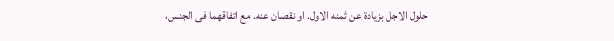حلول الاجل بزيادة عن ثمنه الاول. او نقصان عنه. مع اتفاقهما فى الجنس،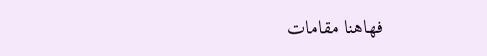فهاهنا مقامات